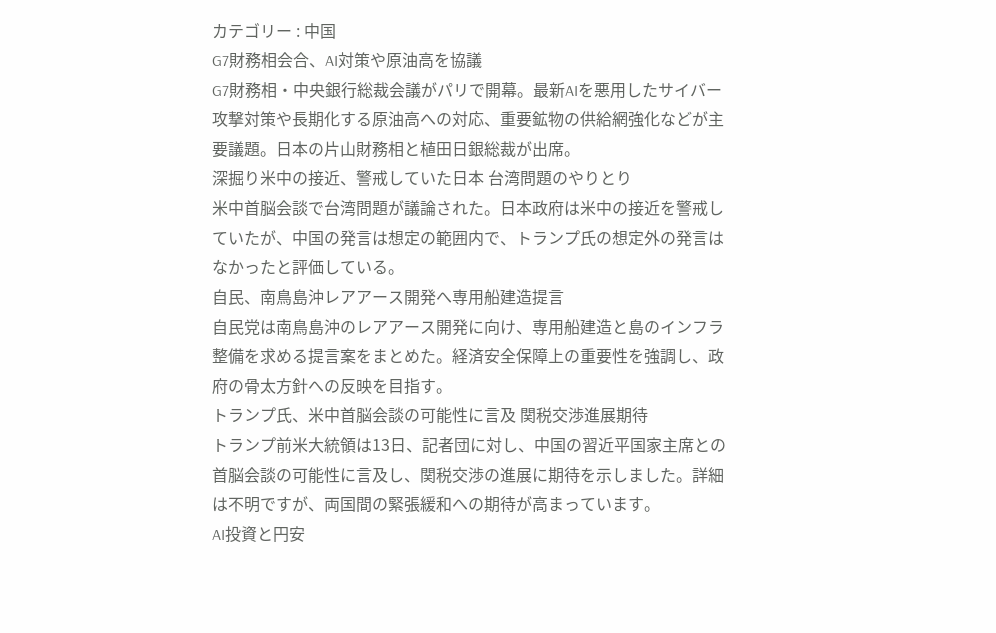カテゴリー : 中国
G7財務相会合、AI対策や原油高を協議
G7財務相・中央銀行総裁会議がパリで開幕。最新AIを悪用したサイバー攻撃対策や長期化する原油高への対応、重要鉱物の供給網強化などが主要議題。日本の片山財務相と植田日銀総裁が出席。
深掘り米中の接近、警戒していた日本 台湾問題のやりとり
米中首脳会談で台湾問題が議論された。日本政府は米中の接近を警戒していたが、中国の発言は想定の範囲内で、トランプ氏の想定外の発言はなかったと評価している。
自民、南鳥島沖レアアース開発へ専用船建造提言
自民党は南鳥島沖のレアアース開発に向け、専用船建造と島のインフラ整備を求める提言案をまとめた。経済安全保障上の重要性を強調し、政府の骨太方針への反映を目指す。
トランプ氏、米中首脳会談の可能性に言及 関税交渉進展期待
トランプ前米大統領は13日、記者団に対し、中国の習近平国家主席との首脳会談の可能性に言及し、関税交渉の進展に期待を示しました。詳細は不明ですが、両国間の緊張緩和への期待が高まっています。
AI投資と円安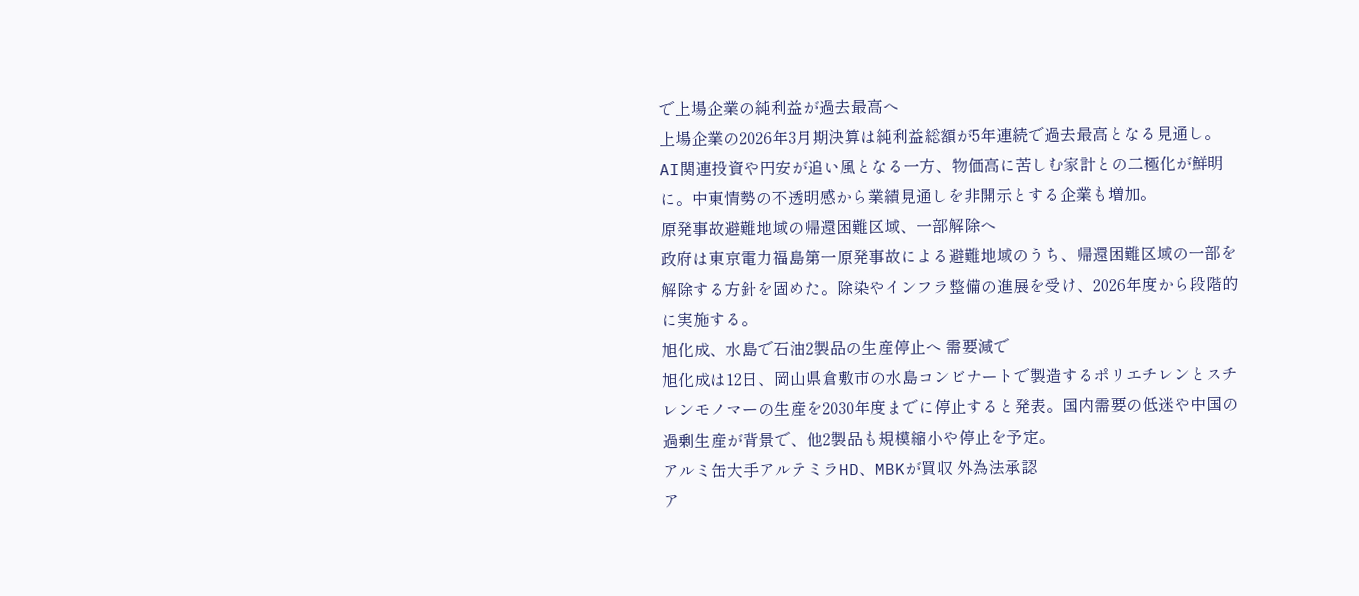で上場企業の純利益が過去最高へ
上場企業の2026年3月期決算は純利益総額が5年連続で過去最高となる見通し。AI関連投資や円安が追い風となる一方、物価高に苦しむ家計との二極化が鮮明に。中東情勢の不透明感から業績見通しを非開示とする企業も増加。
原発事故避難地域の帰還困難区域、一部解除へ
政府は東京電力福島第一原発事故による避難地域のうち、帰還困難区域の一部を解除する方針を固めた。除染やインフラ整備の進展を受け、2026年度から段階的に実施する。
旭化成、水島で石油2製品の生産停止へ 需要減で
旭化成は12日、岡山県倉敷市の水島コンビナートで製造するポリエチレンとスチレンモノマーの生産を2030年度までに停止すると発表。国内需要の低迷や中国の過剰生産が背景で、他2製品も規模縮小や停止を予定。
アルミ缶大手アルテミラHD、MBKが買収 外為法承認
ア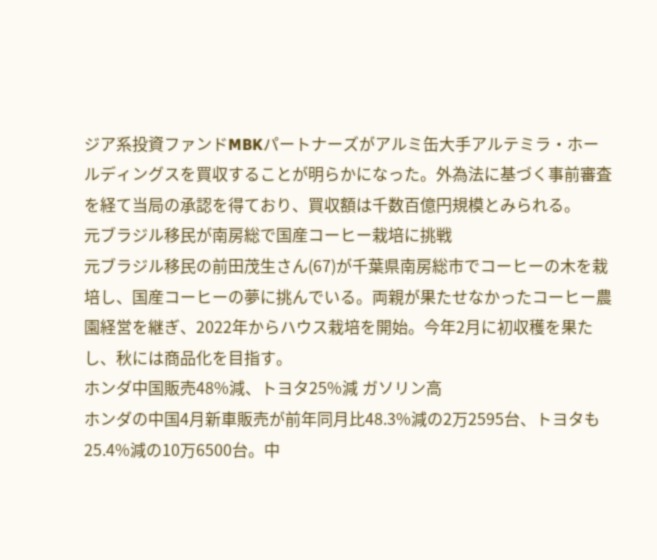ジア系投資ファンドMBKパートナーズがアルミ缶大手アルテミラ・ホールディングスを買収することが明らかになった。外為法に基づく事前審査を経て当局の承認を得ており、買収額は千数百億円規模とみられる。
元ブラジル移民が南房総で国産コーヒー栽培に挑戦
元ブラジル移民の前田茂生さん(67)が千葉県南房総市でコーヒーの木を栽培し、国産コーヒーの夢に挑んでいる。両親が果たせなかったコーヒー農園経営を継ぎ、2022年からハウス栽培を開始。今年2月に初収穫を果たし、秋には商品化を目指す。
ホンダ中国販売48%減、トヨタ25%減 ガソリン高
ホンダの中国4月新車販売が前年同月比48.3%減の2万2595台、トヨタも25.4%減の10万6500台。中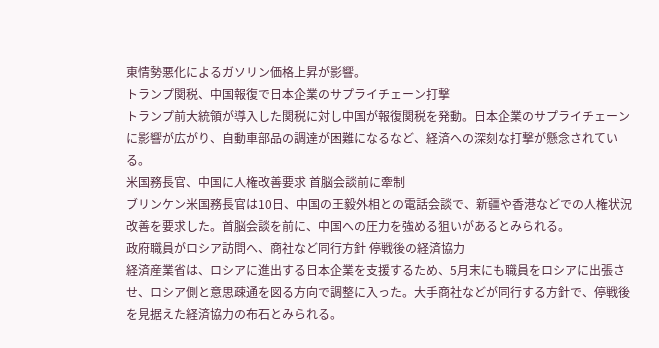東情勢悪化によるガソリン価格上昇が影響。
トランプ関税、中国報復で日本企業のサプライチェーン打撃
トランプ前大統領が導入した関税に対し中国が報復関税を発動。日本企業のサプライチェーンに影響が広がり、自動車部品の調達が困難になるなど、経済への深刻な打撃が懸念されている。
米国務長官、中国に人権改善要求 首脳会談前に牽制
ブリンケン米国務長官は10日、中国の王毅外相との電話会談で、新疆や香港などでの人権状況改善を要求した。首脳会談を前に、中国への圧力を強める狙いがあるとみられる。
政府職員がロシア訪問へ、商社など同行方針 停戦後の経済協力
経済産業省は、ロシアに進出する日本企業を支援するため、5月末にも職員をロシアに出張させ、ロシア側と意思疎通を図る方向で調整に入った。大手商社などが同行する方針で、停戦後を見据えた経済協力の布石とみられる。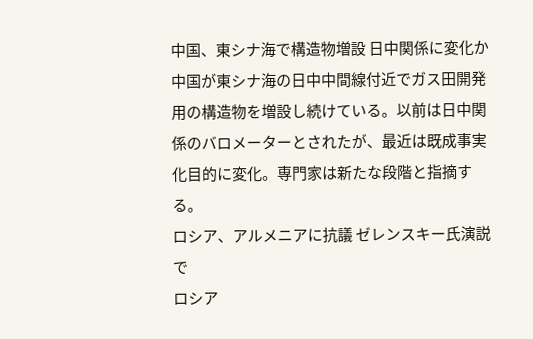中国、東シナ海で構造物増設 日中関係に変化か
中国が東シナ海の日中中間線付近でガス田開発用の構造物を増設し続けている。以前は日中関係のバロメーターとされたが、最近は既成事実化目的に変化。専門家は新たな段階と指摘する。
ロシア、アルメニアに抗議 ゼレンスキー氏演説で
ロシア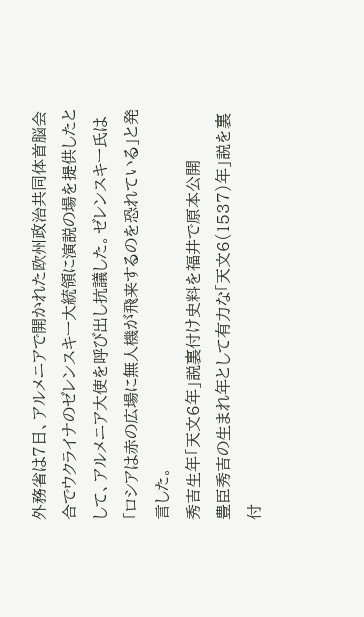外務省は7日、アルメニアで開かれた欧州政治共同体首脳会合でウクライナのゼレンスキー大統領に演説の場を提供したとして、アルメニア大使を呼び出し抗議した。ゼレンスキー氏は「ロシアは赤の広場に無人機が飛来するのを恐れている」と発言した。
秀吉生年「天文6年」説裏付け史料を福井で原本公開
豊臣秀吉の生まれ年として有力な「天文6(1537)年」説を裏付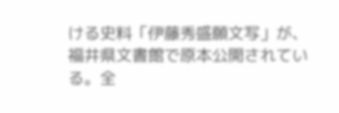ける史料「伊藤秀盛願文写」が、福井県文書館で原本公開されている。全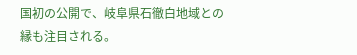国初の公開で、岐阜県石徹白地域との縁も注目される。